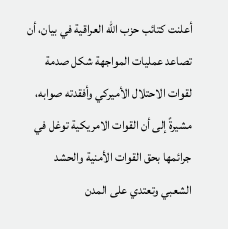أعلنت كتائب حزب الله العراقية في بيان، أن تصاعد عمليات المواجهة شكل صدمة لقوات الاحتلال الأميركي وأفقدته صوابه، مشيرةً إلى أن القوات الامريكية توغل في جرائمها بحق القوات الأمنية والحشد الشعبي وتعتدي على المدن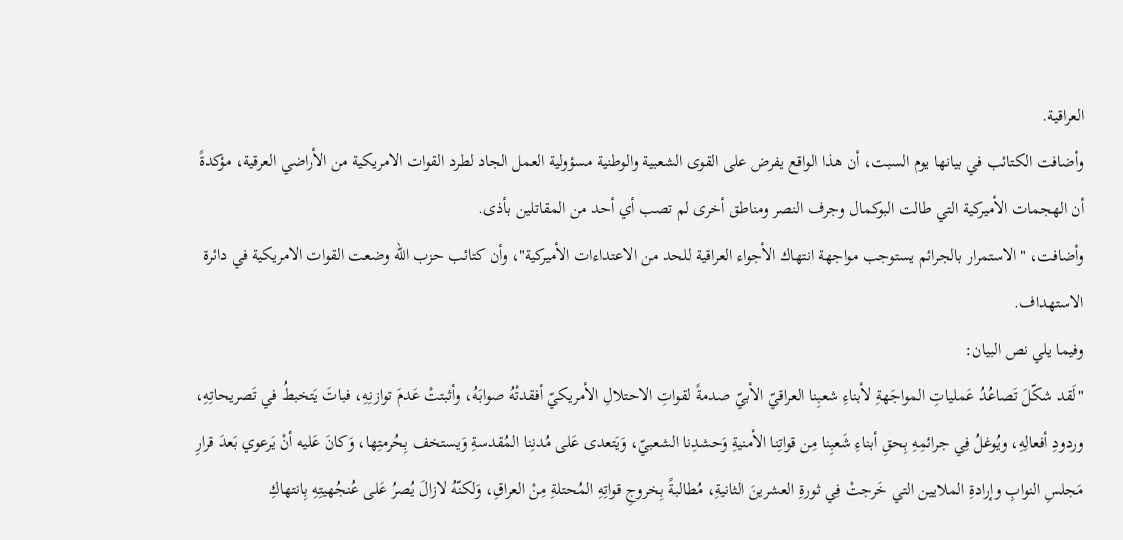العراقية.
وأضافت الكتائب في بيانها يوم السبت، أن هذا الواقع يفرض على القوى الشعبية والوطنية مسؤولية العمل الجاد لطرد القوات الامريكية من الأراضي العرقية، مؤكدةً أن الهجمات الأميركية التي طالت البوكمال وجرف النصر ومناطق أخرى لم تصب أي أحد من المقاتلين بأذى.
وأضافت، "الاستمرار بالجرائم يستوجب مواجهة انتهاك الأجواء العراقية للحد من الاعتداءات الأميركية"، وأن كتائب حزب الله وضعت القوات الامريكية في دائرة الاستهداف.
وفيما يلي نص البيان:
"لَقد شكّلَ تَصاعُدُ عَملياتِ المواجَهةِ لأبناءِ شعبِنا العراقيّ الأبيّ صدمةً لقواتِ الاحتلالِ الأمريكيّ أفقدتْهُ صوابَهُ، وأثبتتْ عَدمَ توازنِهِ، فباتَ يَتخبطُ في تَصريحاتِهِ، وردودِ أفعالِهِ، ويُوغلُ فِي جرائمِهِ بِحقِ أبناءِ شَعبِنا مِن قواتِنا الأمنيةِ وَحشدِنا الشعبيّ، وَيَتعدى عَلى مُدنِنا المُقدسةِ وَيستخف بِحُرمتِها، وَكانَ عَليه أنْ يَرعوي بَعدَ قرارِ مَجلسِ النوابِ وإرادةِ الملايين التي خَرجتْ فِي ثورةِ العشرينَ الثانيةِ، مُطالبةً بِخروجِ قواتِهِ المُحتلةِ مِنْ العراقِ، وَلكنّهُ لازالَ يُصرُ عَلى عُنجُهيتِهِ بِانتهاكِ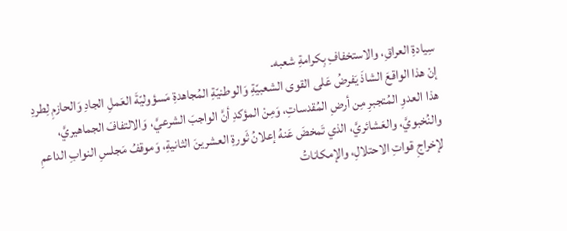سِيادةِ العراقِ، والاستخفافِ بِكرامةِ شعبه.
إنْ هذا الواقعَ الشاذَ يَفرضُ عَلى القوى الشعبيّةِ وَالوطنيّةِ المُجاهدةِ مَسؤوليّةَ العَملِ الجادِ وَالحازمِ لِطردِ هذا العدوِ المُتجبرِ مِن أرضِ المُقدساتِ، وَمِنْ المؤكدِ أنَّ الواجبَ الشرعيَّ، وَالالتفافَ الجماهيريَّ، والنُخبويَّ، والعَشائريَّ، الذي تَمخضَ عَنهُ إعلانُ ثَورةِ العشرينَ الثانيةِ، وَموقفُ مَجلسِ النوابِ الداعمِ لإخراجِ قواتِ الاحتلالِ، والإمكاناتُ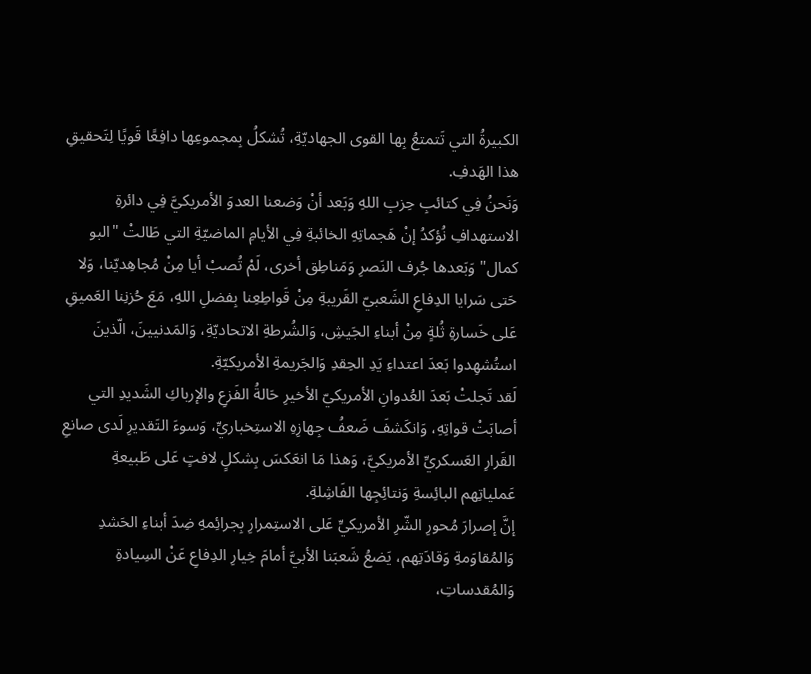الكبيرةُ التي تَتمتعُ بِها القوى الجهاديّةِ، تُشكلُ بِمجموعِها دافِعًا قَويًا لِتَحقيقِ هذا الهَدفِ.
وَنَحنُ فِي كتائبِ حِزبِ اللهِ وَبَعد أنْ وَضعنا العدوَ الأمريكيَّ فِي دائرةِ الاستهدافِ نُؤكدُ إنْ هَجماتِهِ الخائبةِ فِي الأيامِ الماضيّةِ التي طَالتْ "البو كمال" وَبَعدها جُرف النَصرِ وَمَناطِق أخرى، لَمْ تُصبْ أيا مِنْ مُجاهِديّنا، وَلا حَتى سَرايا الدِفاعِ الشَعبيّ القَريبةِ مِنْ قَواطِعِنا بِفضلِ اللهِ، مَعَ حُزنِنا العَميقِ عَلى خَسارةِ ثُلةٍ مِنْ أبناءِ الجَيشِ، وَالشُرطةِ الاتحاديّةِ، وَالمَدنيينَ، الّذينَ استُشهِدوا بَعدَ اعتداءِ يَدِ الحِقدِ وَالجَريمةِ الأمريكيّةِ.
لَقد تَجلتْ بَعدَ العُدوانِ الأمريكيّ الأخيرِ حَالةُ الفَزعِ والإرباكِ الشَديدِ التي أصابَتْ قواتِهِ، وَانكَشفَ ضَعفُ جِهازِهِ الاستِخباريِّ، وَسوءَ التَقديرِ لَدى صانعِ القَرارِ العَسكريِّ الأمريكيَّ، وَهذا مَا انعَكسَ بِشكلٍ لافتٍ عَلى طَبيعةِ عَملياتِهم البائِسةِ وَنتائِجِها الفَاشِلةِ.
إنَّ إصرارَ مُحورِ الشّرِ الأمريكيِّ عَلى الاستِمرارِ بِجرائِمهِ ضِدَ أبناءِ الحَشدِ وَالمُقاوَمةِ وَقادَتِهم، يَضعُ شَعبَنا الأبيَّ أمامَ خِيارِ الدِفاعِ عَنْ السِيادةِ وَالمُقدساتِ،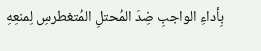بِأداءِ الواجبِ ضِدَ المُحتلِ المُتغطرسِ لِمنعِهِ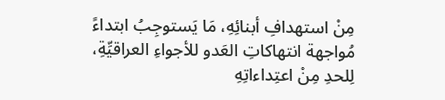مِنْ استهدافِ أبنائِهِ، مَا يَستوجِبُ ابتداءً مُواجهة انتهاكاتِ العَدو للأجواءِ العراقيِّةِ، لِلحدِ مِنْ اعتِداءاتِهِ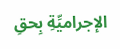الإجراميِّةِ بِحقِ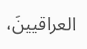العراقيينَ،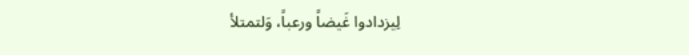لِيزدادوا غَيضاً ورعباً، وَلتمتلأ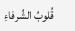قُلوبُ الشُرفاءِ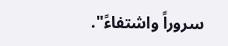سروراً واشتفاءً".